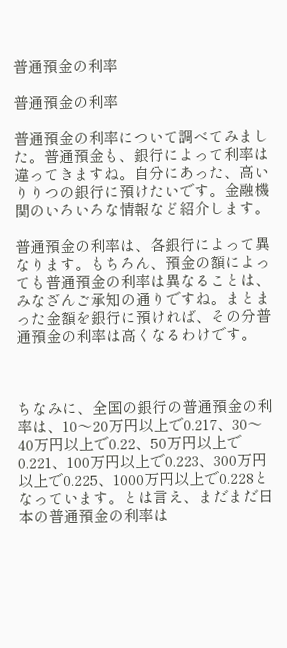普通預金の利率

普通預金の利率

普通預金の利率について調べてみました。普通預金も、銀行によって利率は違ってきますね。自分にあった、高いりりつの銀行に預けたいです。金融機関のいろいろな情報など紹介します。

普通預金の利率は、各銀行によって異なります。もちろん、預金の額によっても普通預金の利率は異なることは、みなざんご承知の通りですね。まとまった金額を銀行に預ければ、その分普通預金の利率は高くなるわけです。



ちなみに、全国の銀行の普通預金の利率は、10〜20万円以上で0.217、30〜40万円以上で0.22、50万円以上で0.221、100万円以上で0.223、300万円以上で0.225、1000万円以上で0.228となっています。とは言え、まだまだ日本の普通預金の利率は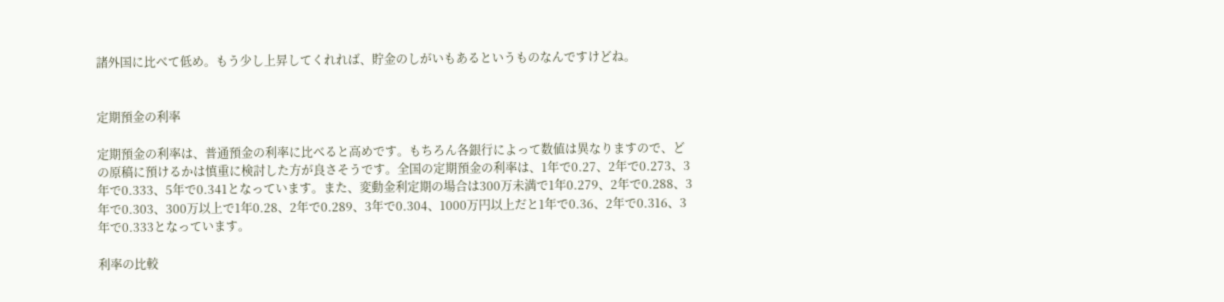諸外国に比べて低め。もう少し上昇してくれれば、貯金のしがいもあるというものなんですけどね。


定期預金の利率

定期預金の利率は、普通預金の利率に比べると高めです。もちろん各銀行によって数値は異なりますので、どの原稿に預けるかは慎重に検討した方が良さそうです。全国の定期預金の利率は、1年で0.27、2年で0.273、3年で0.333、5年で0.341となっています。また、変動金利定期の場合は300万未満で1年0.279、2年で0.288、3年で0.303、300万以上で1年0.28、2年で0.289、3年で0.304、1000万円以上だと1年で0.36、2年で0.316、3年で0.333となっています。

利率の比較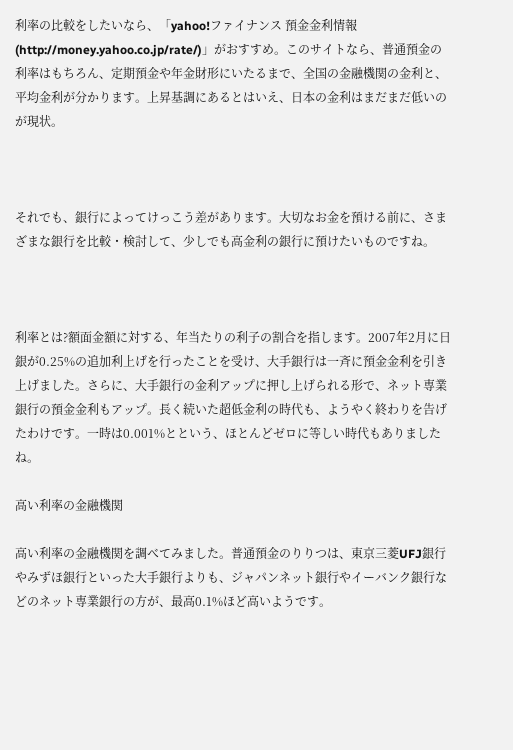利率の比較をしたいなら、「yahoo!ファイナンス 預金金利情報(http://money.yahoo.co.jp/rate/)」がおすすめ。このサイトなら、普通預金の利率はもちろん、定期預金や年金財形にいたるまで、全国の金融機関の金利と、平均金利が分かります。上昇基調にあるとはいえ、日本の金利はまだまだ低いのが現状。



それでも、銀行によってけっこう差があります。大切なお金を預ける前に、さまざまな銀行を比較・検討して、少しでも高金利の銀行に預けたいものですね。



利率とは?額面金額に対する、年当たりの利子の割合を指します。2007年2月に日銀が0.25%の追加利上げを行ったことを受け、大手銀行は一斉に預金金利を引き上げました。さらに、大手銀行の金利アップに押し上げられる形で、ネット専業銀行の預金金利もアップ。長く続いた超低金利の時代も、ようやく終わりを告げたわけです。一時は0.001%とという、ほとんどゼロに等しい時代もありましたね。

高い利率の金融機関

高い利率の金融機関を調べてみました。普通預金のりりつは、東京三菱UFJ銀行やみずほ銀行といった大手銀行よりも、ジャパンネット銀行やイーバンク銀行などのネット専業銀行の方が、最高0.1%ほど高いようです。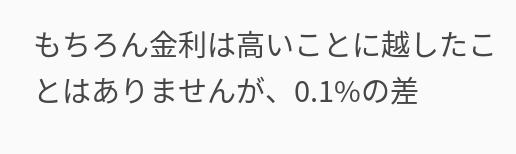もちろん金利は高いことに越したことはありませんが、0.1%の差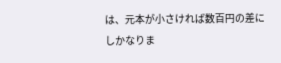は、元本が小さければ数百円の差にしかなりま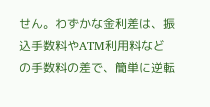せん。わずかな金利差は、振込手数料やATM利用料などの手数料の差で、簡単に逆転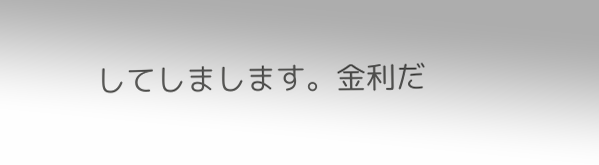してしまします。金利だ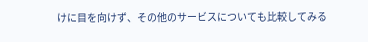けに目を向けず、その他のサービスについても比較してみる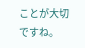ことが大切ですね。